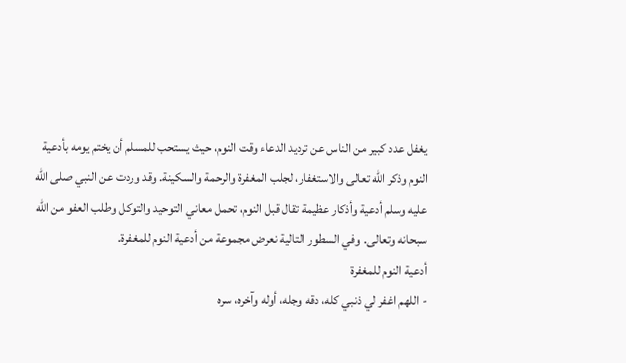يغفل عدد كبير من الناس عن ترديد الدعاء وقت النوم، حيث يستحب للمسلم أن يختم يومه بأدعية النوم وذكر الله تعالى والاستغفار، لجلب المغفرة والرحمة والسكينة. وقد وردت عن النبي صلى الله عليه وسلم أدعية وأذكار عظيمة تقال قبل النوم، تحمل معاني التوحيد والتوكل وطلب العفو من الله سبحانه وتعالى. وفي السطور التالية نعرض مجموعة من أدعية النوم للمغفرة.
أدعية النوم للمغفرة
- اللهم اغفر لي ذنبي كله، دقه وجله، أوله وآخره، سره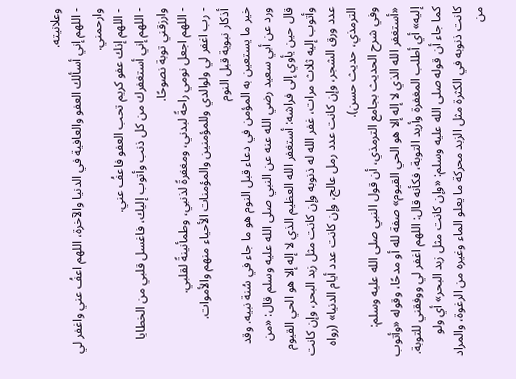وعلانيته.
- اللهم إني أسألك العفو والعافية في الدنيا والآخرة، اللهم اعفُ عني واغفر لي وارحمني.
- اللهم إنك عفو كريم تحب العفو فاعفُ عني.
- اللهم إني أستغفرك من كل ذنب وأتوب إليك، فاغسل قلبي من الخطايا وارزقني توبة نصوحًا.
- اللهم اجعل نومي راحةً لبدني، ومغفرةً لذنبي، وطمأنينةً لقلبي.
- رب اغفر لي ولوالدي وللمؤمنين والمؤمنات الأحياء منهم والأموات.
أذكار نبوية قبل النوم
خير ما يستعين به المؤمن في دعاء قبل النوم هو ما جاء في سُنة نبيه. وقد ورد عن أبي سعيد رضي الله عنه عن النبي صلى الله عليه وسلم قال: «من قال حين يأوي إلى فراشه: أستغفر الله العظيم الذي لا إله إلا هو الحي القيوم وأتوب إليه ثلاث مرات، غفر الله له ذنوبه وإن كانت مثل زبد البحر، وإن كانت عدد ورق الشجر، وإن كانت عدد رمل عالج، وإن كانت عدد أيام الدنيا» (رواه الترمذي، حديث حسن).
وفي شرح الحديث بجامع الترمذي، أن قول النبي صلى الله عليه وسلم: «أستغفر الله الذي لا إله إلا هو الحي القيوم» صفة لله أو مدحًا، وقوله «وأتوب إليه» أي أطلب المغفرة وأريد التوبة، فكأنه قال: اللهم اغفر لي ووفقني للتوبة. كما جاء أن قوله صلى الله عليه وسلم: «وإن كانت مثل زبد البحر» أي ولو كانت ذنوبه في الكثرة مثل الزبد محركة ما يعلو الماء وغيره من الرغوة، والمراد من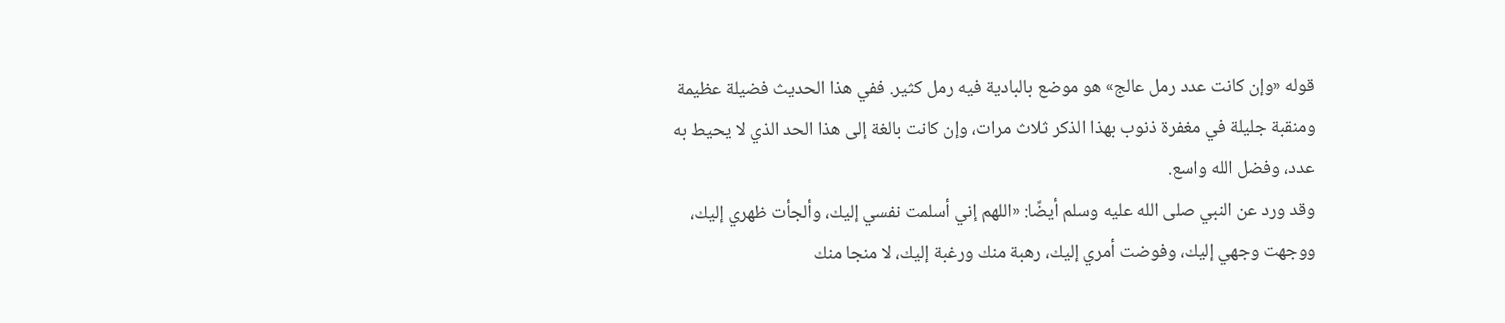قوله «وإن كانت عدد رمل عالج» هو موضع بالبادية فيه رمل كثير. ففي هذا الحديث فضيلة عظيمة ومنقبة جليلة في مغفرة ذنوب بهذا الذكر ثلاث مرات، وإن كانت بالغة إلى هذا الحد الذي لا يحيط به عدد، وفضل الله واسع.
وقد ورد عن النبي صلى الله عليه وسلم أيضًا: «اللهم إني أسلمت نفسي إليك، وألجأت ظهري إليك، ووجهت وجهي إليك، وفوضت أمري إليك، رهبة منك ورغبة إليك، لا منجا منك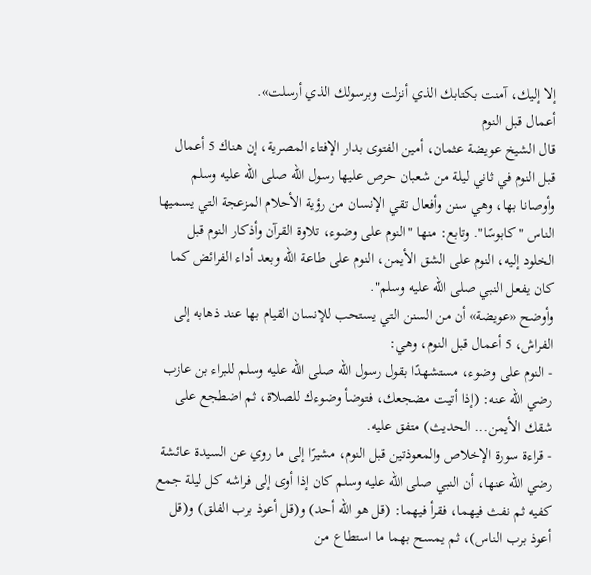إلا إليك، آمنت بكتابك الذي أنزلت وبرسولك الذي أرسلت».
أعمال قبل النوم
قال الشيخ عويضة عثمان، أمين الفتوى بدار الإفتاء المصرية، إن هناك 5 أعمال قبل النوم في ثاني ليلة من شعبان حرص عليها رسول الله صلى الله عليه وسلم وأوصانا بها، وهي سنن وأفعال تقي الإنسان من رؤية الأحلام المزعجة التي يسميها الناس "كابوسًا". وتابع: منها "النوم على وضوء، تلاوة القرآن وأذكار النوم قبل الخلود إليه، النوم على الشق الأيمن، النوم على طاعة الله وبعد أداء الفرائض كما كان يفعل النبي صلى الله عليه وسلم".
وأوضح «عويضة» أن من السنن التي يستحب للإنسان القيام بها عند ذهابه إلى الفراش، 5 أعمال قبل النوم، وهي:
- النوم على وضوء، مستشهدًا بقول رسول الله صلى الله عليه وسلم للبراء بن عازب رضي الله عنه: (إذا أتيت مضجعك، فتوضأ وضوءك للصلاة، ثم اضطجع على شقك الأيمن... الحديث) متفق عليه.
- قراءة سورة الإخلاص والمعوذتين قبل النوم، مشيرًا إلى ما روي عن السيدة عائشة رضي الله عنها، أن النبي صلى الله عليه وسلم كان إذا أوى إلى فراشه كل ليلة جمع كفيه ثم نفث فيهما، فقرأ فيهما: (قل هو الله أحد) و(قل أعوذ برب الفلق) و(قل أعوذ برب الناس)، ثم يمسح بهما ما استطاع من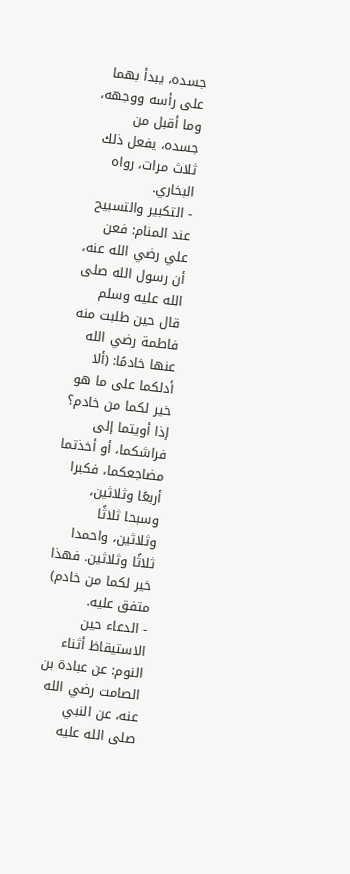جسده، يبدأ بهما على رأسه ووجهه، وما أقبل من جسده، يفعل ذلك ثلاث مرات، رواه البخاري.
- التكبير والتسبيح عند المنام: فعن علي رضي الله عنه، أن رسول الله صلى الله عليه وسلم قال حين طلبت منه فاطمة رضي الله عنها خادمًا: (ألا أدلكما على ما هو خير لكما من خادم؟ إذا أويتما إلى فراشكما، أو أخذتما مضاجعكما، فكبرا أربعًا وثلاثين، وسبحا ثلاثًا وثلاثين، واحمدا ثلاثًا وثلاثين. فهذا خير لكما من خادم) متفق عليه.
- الدعاء حين الاستيقاظ أثناء النوم: عن عبادة بن الصامت رضي الله عنه، عن النبي صلى الله عليه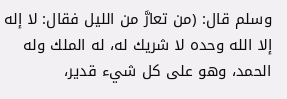وسلم قال: (من تعارَّ من الليل فقال: لا إله إلا الله وحده لا شريك له، له الملك وله الحمد، وهو على كل شيء قدير،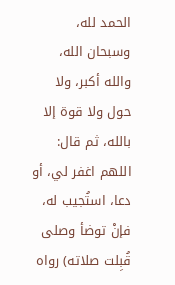الحمد لله، وسبحان الله، والله أكبر، ولا حول ولا قوة إلا بالله، ثم قال: اللهم اغفر لي، أو دعا، استُجيب له، فإنْ توضأ وصلى قُبِلت صلاته) رواه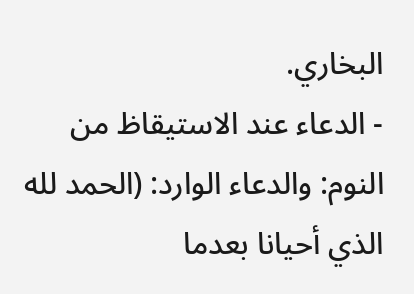البخاري.
- الدعاء عند الاستيقاظ من النوم: والدعاء الوارد: (الحمد لله الذي أحيانا بعدما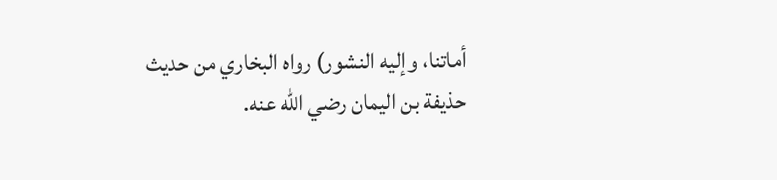أماتنا، وإليه النشور) رواه البخاري من حديث حذيفة بن اليمان رضي الله عنه.